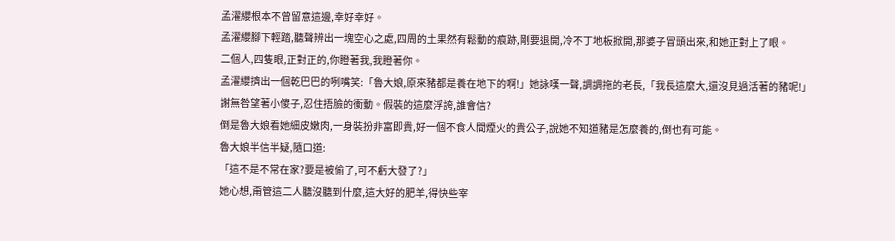孟濯纓根本不曾留意這邊,幸好幸好。
孟濯纓腳下輕踏,聽聲辨出一塊空心之處,四周的土果然有鬆動的痕跡,剛要退開,冷不丁地板掀開,那婆子冒頭出來,和她正對上了眼。
二個人,四隻眼,正對正的,你瞪著我,我瞪著你。
孟濯纓擠出一個乾巴巴的咧嘴笑:「魯大娘,原來豬都是養在地下的啊!」她詠嘆一聲,調調拖的老長,「我長這麼大,還沒見過活著的豬呢!」
謝無咎望著小傻子,忍住捂臉的衝動。假裝的這麼浮誇,誰會信?
倒是魯大娘看她細皮嫩肉,一身裝扮非富即貴,好一個不食人間煙火的貴公子,說她不知道豬是怎麼養的,倒也有可能。
魯大娘半信半疑,隨口道:
「這不是不常在家?要是被偷了,可不虧大發了?」
她心想,甭管這二人聽沒聽到什麼,這大好的肥羊,得快些宰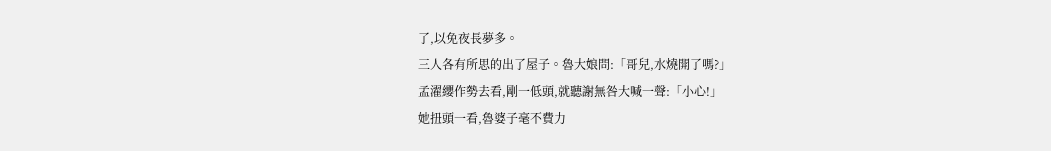了,以免夜長夢多。
三人各有所思的出了屋子。魯大娘問:「哥兒,水燒開了嗎?」
孟濯纓作勢去看,剛一低頭,就聽謝無咎大喊一聲:「小心!」
她扭頭一看,魯婆子毫不費力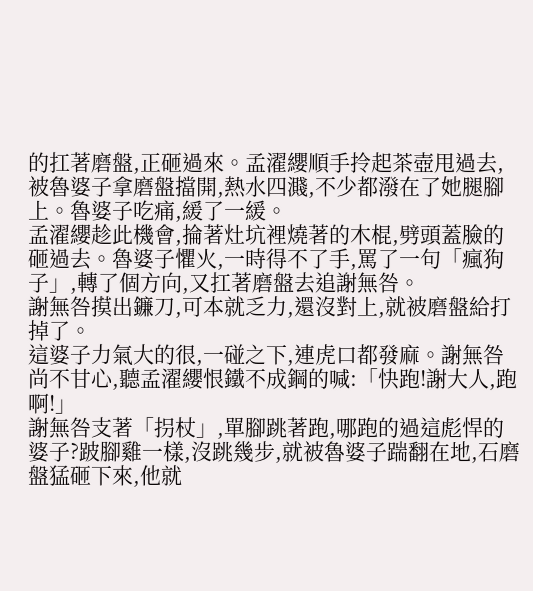的扛著磨盤,正砸過來。孟濯纓順手拎起茶壺甩過去,被魯婆子拿磨盤擋開,熱水四濺,不少都潑在了她腿腳上。魯婆子吃痛,緩了一緩。
孟濯纓趁此機會,掄著灶坑裡燒著的木棍,劈頭蓋臉的砸過去。魯婆子懼火,一時得不了手,罵了一句「瘋狗子」,轉了個方向,又扛著磨盤去追謝無咎。
謝無咎摸出鐮刀,可本就乏力,還沒對上,就被磨盤給打掉了。
這婆子力氣大的很,一碰之下,連虎口都發麻。謝無咎尚不甘心,聽孟濯纓恨鐵不成鋼的喊:「快跑!謝大人,跑啊!」
謝無咎支著「拐杖」,單腳跳著跑,哪跑的過這彪悍的婆子?跛腳雞一樣,沒跳幾步,就被魯婆子踹翻在地,石磨盤猛砸下來,他就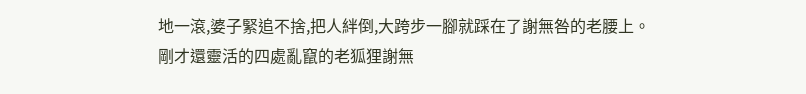地一滾,婆子緊追不捨,把人絆倒,大跨步一腳就踩在了謝無咎的老腰上。
剛才還靈活的四處亂竄的老狐狸謝無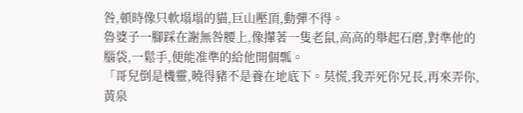咎,頓時像只軟塌塌的貓,巨山壓頂,動彈不得。
魯婆子一腳踩在謝無咎腰上,像攆著一隻老鼠,高高的舉起石磨,對準他的腦袋,一鬆手,便能准準的給他開個瓢。
「哥兒倒是機靈,曉得豬不是養在地底下。莫慌,我弄死你兄長,再來弄你,黃泉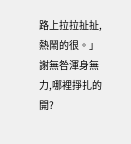路上拉拉扯扯,熱鬧的很。」
謝無咎渾身無力,哪裡掙扎的開?